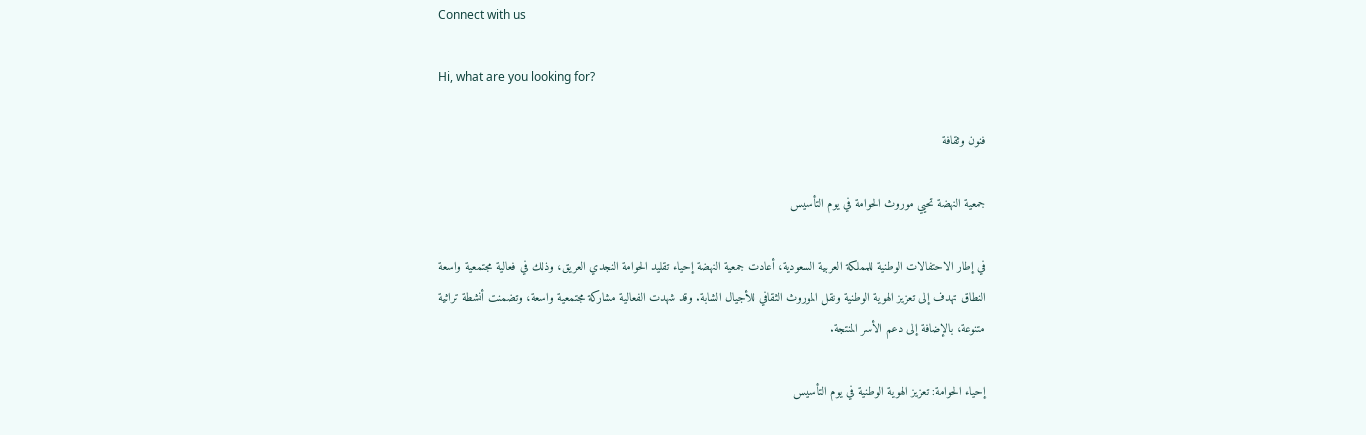Connect with us

Hi, what are you looking for?

فنون وثقافة

جمعية النهضة تحيي موروث الحوامة في يوم التأسيس

في إطار الاحتفالات الوطنية للمملكة العربية السعودية، أعادت جمعية النهضة إحياء تقليد الحوامة النجدي العريق، وذلك في فعالية مجتمعية واسعة النطاق تهدف إلى تعزيز الهوية الوطنية ونقل الموروث الثقافي للأجيال الشابة. وقد شهدت الفعالية مشاركة مجتمعية واسعة، وتضمنت أنشطة تراثية متنوعة، بالإضافة إلى دعم الأسر المنتجة.

إحياء الحوامة: تعزيز الهوية الوطنية في يوم التأسيس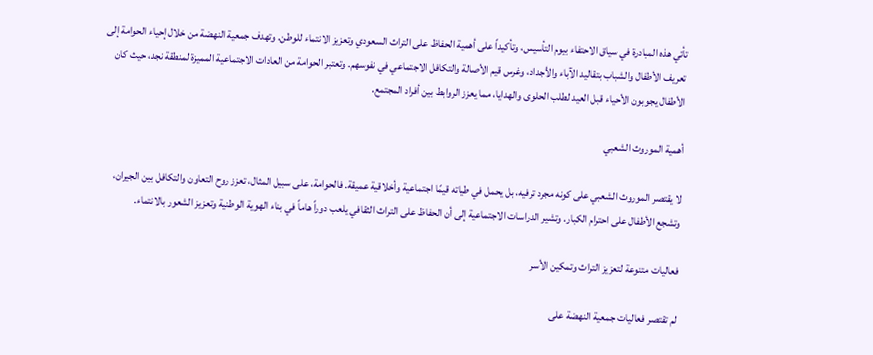تأتي هذه المبادرة في سياق الاحتفاء بيوم التأسيس، وتأكيداً على أهمية الحفاظ على التراث السعودي وتعزيز الانتماء للوطن. وتهدف جمعية النهضة من خلال إحياء الحوامة إلى تعريف الأطفال والشباب بتقاليد الآباء والأجداد، وغرس قيم الأصالة والتكافل الاجتماعي في نفوسهم. وتعتبر الحوامة من العادات الاجتماعية المميزة لمنطقة نجد، حيث كان الأطفال يجوبون الأحياء قبل العيد لطلب الحلوى والهدايا، مما يعزز الروابط بين أفراد المجتمع.

أهمية الموروث الشعبي

لا يقتصر الموروث الشعبي على كونه مجرد ترفيه، بل يحمل في طياته قيمًا اجتماعية وأخلاقية عميقة. فالحوامة، على سبيل المثال، تعزز روح التعاون والتكافل بين الجيران، وتشجع الأطفال على احترام الكبار. وتشير الدراسات الاجتماعية إلى أن الحفاظ على التراث الثقافي يلعب دوراً هاماً في بناء الهوية الوطنية وتعزيز الشعور بالانتماء.

فعاليات متنوعة لتعزيز التراث وتمكين الأسر

لم تقتصر فعاليات جمعية النهضة على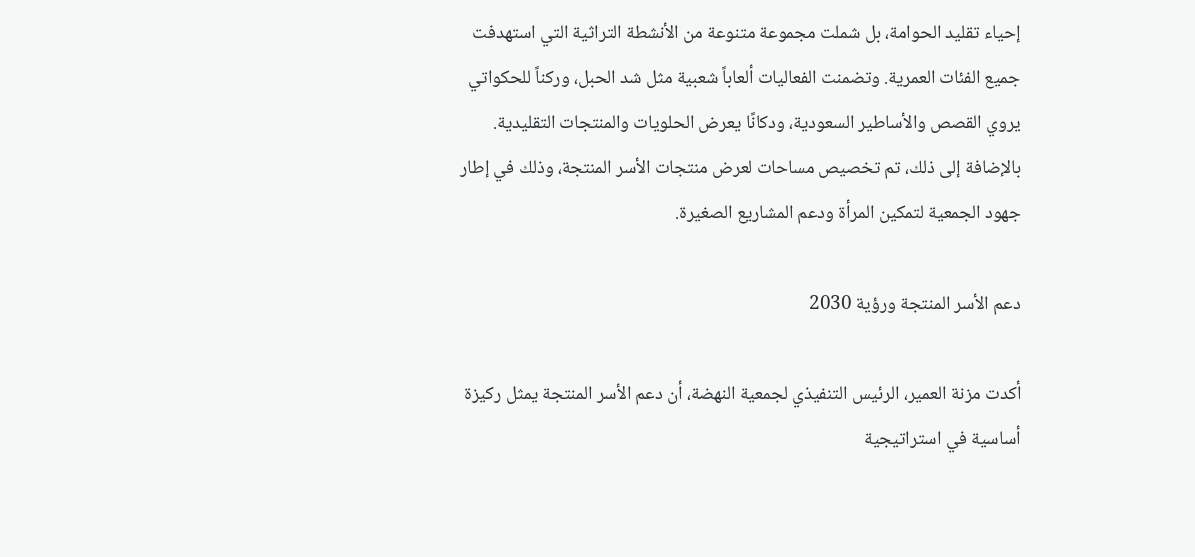إحياء تقليد الحوامة، بل شملت مجموعة متنوعة من الأنشطة التراثية التي استهدفت جميع الفئات العمرية. وتضمنت الفعاليات ألعاباً شعبية مثل شد الحبل، وركناً للحكواتي يروي القصص والأساطير السعودية، ودكانًا يعرض الحلويات والمنتجات التقليدية. بالإضافة إلى ذلك، تم تخصيص مساحات لعرض منتجات الأسر المنتجة، وذلك في إطار جهود الجمعية لتمكين المرأة ودعم المشاريع الصغيرة.

دعم الأسر المنتجة ورؤية 2030

أكدت مزنة العمير، الرئيس التنفيذي لجمعية النهضة، أن دعم الأسر المنتجة يمثل ركيزة أساسية في استراتيجية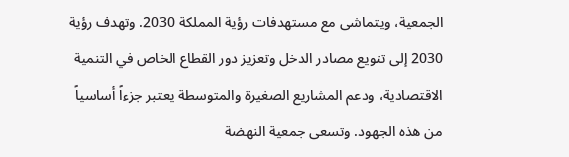الجمعية، ويتماشى مع مستهدفات رؤية المملكة 2030. وتهدف رؤية 2030 إلى تنويع مصادر الدخل وتعزيز دور القطاع الخاص في التنمية الاقتصادية، ودعم المشاريع الصغيرة والمتوسطة يعتبر جزءاً أساسياً من هذه الجهود. وتسعى جمعية النهضة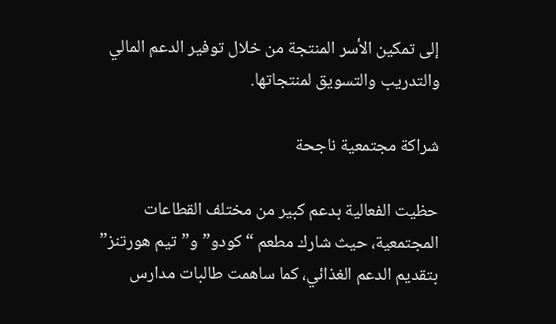إلى تمكين الأسر المنتجة من خلال توفير الدعم المالي والتدريب والتسويق لمنتجاتها.

شراكة مجتمعية ناجحة

حظيت الفعالية بدعم كبير من مختلف القطاعات المجتمعية، حيث شارك مطعم “كودو” و”تيم هورتنز” بتقديم الدعم الغذائي، كما ساهمت طالبات مدارس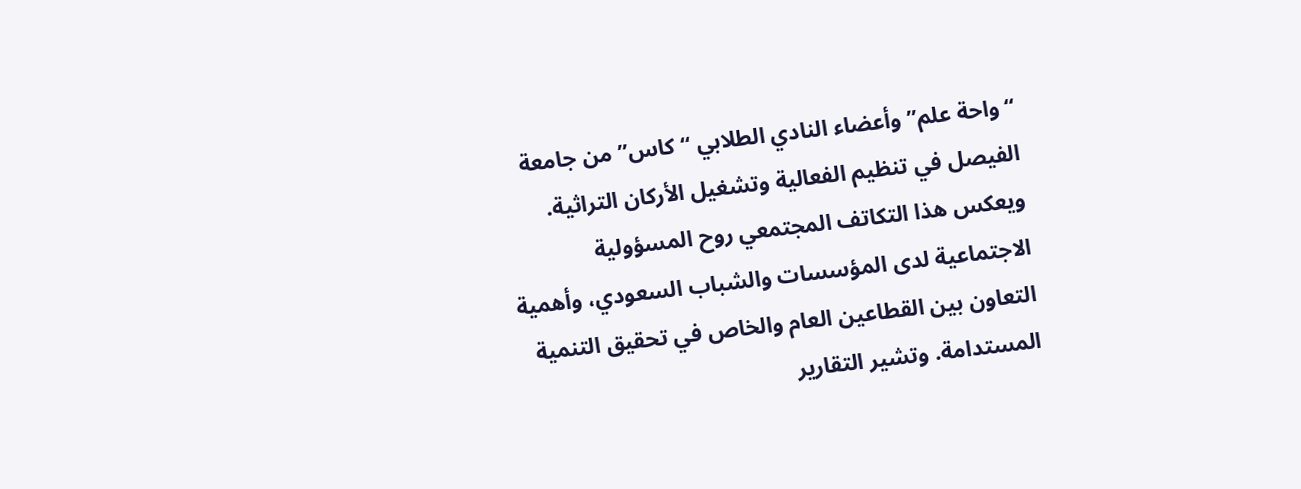“واحة علم” وأعضاء النادي الطلابي “كاس” من جامعة الفيصل في تنظيم الفعالية وتشغيل الأركان التراثية. ويعكس هذا التكاتف المجتمعي روح المسؤولية الاجتماعية لدى المؤسسات والشباب السعودي، وأهمية التعاون بين القطاعين العام والخاص في تحقيق التنمية المستدامة. وتشير التقارير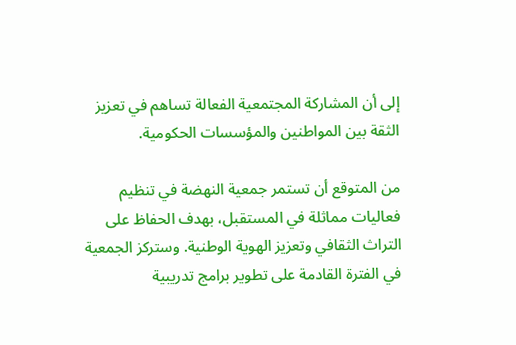إلى أن المشاركة المجتمعية الفعالة تساهم في تعزيز الثقة بين المواطنين والمؤسسات الحكومية.

من المتوقع أن تستمر جمعية النهضة في تنظيم فعاليات مماثلة في المستقبل، بهدف الحفاظ على التراث الثقافي وتعزيز الهوية الوطنية. وستركز الجمعية في الفترة القادمة على تطوير برامج تدريبية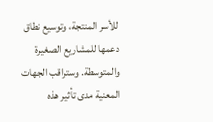للأسر المنتجة، وتوسيع نطاق دعمها للمشاريع الصغيرة والمتوسطة. وستراقب الجهات المعنية مدى تأثير هذه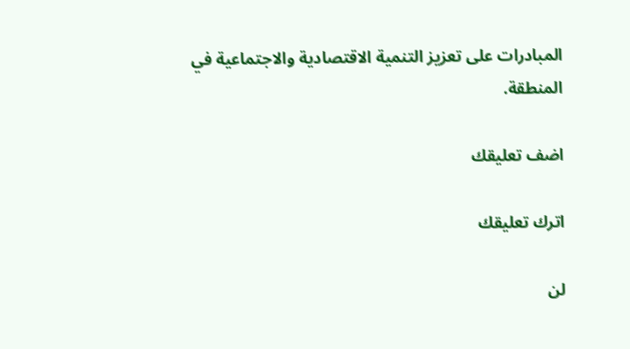المبادرات على تعزيز التنمية الاقتصادية والاجتماعية في المنطقة.

اضف تعليقك

اترك تعليقك

لن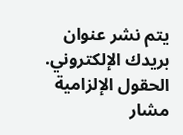يتم نشر عنوان بريدك الإلكتروني. الحقول الإلزامية مشار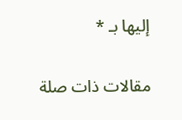إليها بـ *

مقالات ذات صلة